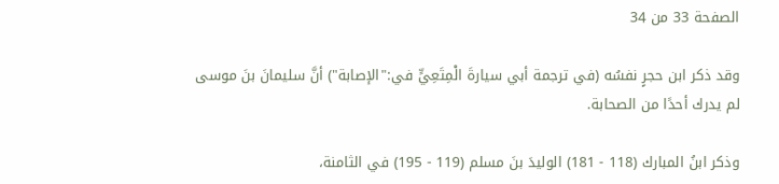الصفحة 33 من 34

وقد ذكر ابن حجرٍ نفسُه (في ترجمة أبي سيارةَ الْمِتَعِيٍّ في:"الإصابة") أنَّ سليمانَ بنَ موسى لم يدرك أحدًا من الصحابة.

وذكر ابنُ المبارك (118 - 181) الوليدَ بنَ مسلم (119 - 195) في الثامنة،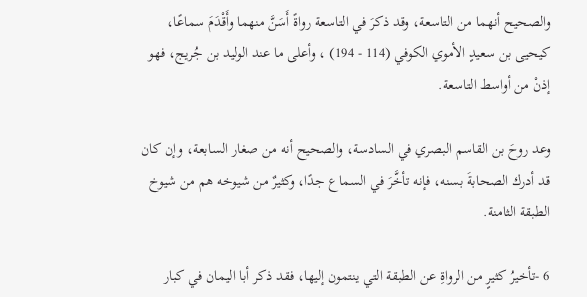والصحيح أنهما من التاسعة، وقد ذكرَ في التاسعة رواةً أَسَنَّ منهما وأَقْدَمَ سماعًا، كيحيى بن سعيدٍ الأموي الكوفي (114 - 194) ، وأعلى ما عند الوليد بن جُريج، فهو إذنْ من أواسط التاسعة.

وعد روحَ بن القاسم البصري في السادسة، والصحيح أنه من صغار السابعة، وإن كان قد أدرك الصحابةَ بسنه، فإنه تأخَّرَ في السماع جدًا، وكثيرٌ من شيوخه هم من شيوخ الطبقة الثامنة.

6 -تأخيرُ كثيرٍ من الرواةِ عن الطبقة التي ينتمون إليها، فقد ذكر أبا اليمان في كبار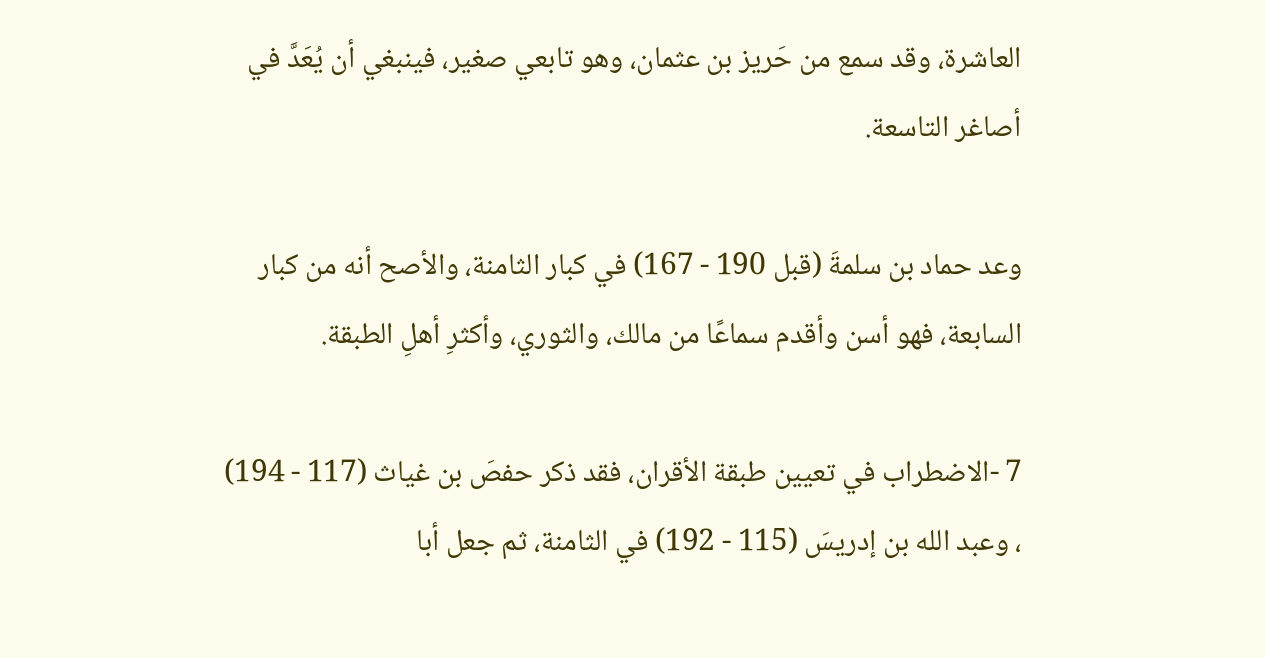العاشرة، وقد سمع من حَريز بن عثمان، وهو تابعي صغير، فينبغي أن يُعَدَّ في أصاغر التاسعة.

وعد حماد بن سلمةَ (قبل 190 - 167) في كبار الثامنة، والأصح أنه من كبار السابعة، فهو أسن وأقدم سماعًا من مالك، والثوري، وأكثرِ أهلِ الطبقة.

7 -الاضطراب في تعيين طبقة الأقران، فقد ذكر حفصَ بن غياث (117 - 194) ، وعبد الله بن إدريسَ (115 - 192) في الثامنة، ثم جعل أبا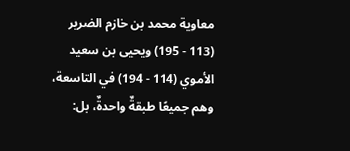معاوية محمد بن خازم الضرير (113 - 195) ويحيى بن سعيد الأموي (114 - 194) في التاسعة، وهم جميعًا طبقةٌ واحدةٌ، بل: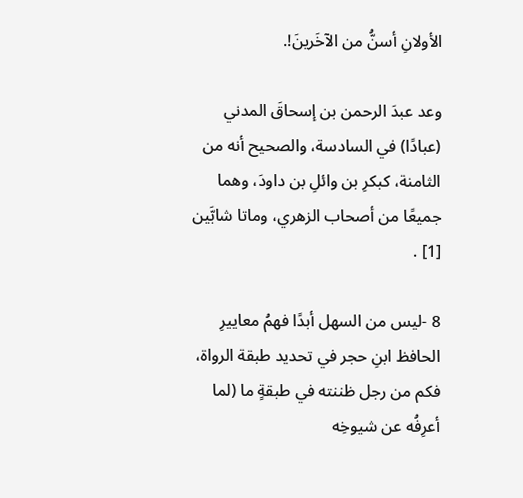الأولانِ أسنُّ من الآخَرينَ!.

وعد عبدَ الرحمن بن إسحاقَ المدني (عبادًا) في السادسة، والصحيح أنه من الثامنة، كبكرِ بن وائلِ بن داودَ، وهما جميعًا من أصحاب الزهري، وماتا شابَّين [1] .

8 -ليس من السهل أبدًا فهمُ معاييرِ الحافظ ابنِ حجر في تحديد طبقة الرواة، فكم من رجل ظننته في طبقةٍ ما (لما أعرِفُه عن شيوخِه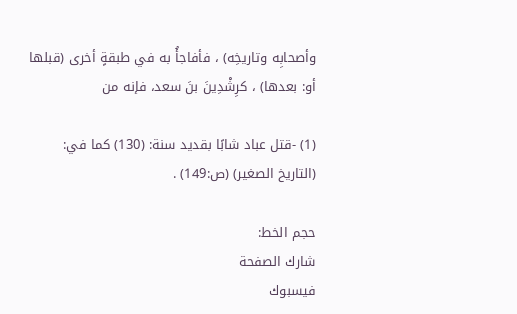وأصحابِه وتاريخِه) ، فأفاجأُ به في طبقةٍ أخرى (قبلها أو: بعدها) ، كرِشْدِينَ بنَ سعد، فإنه من

(1) -قتل عباد شابًا بقديد سنة: (130) كما في: (التاريخ الصغير) (ص:149) .

حجم الخط:
شارك الصفحة
فيسبوك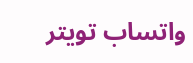واتساب تويتر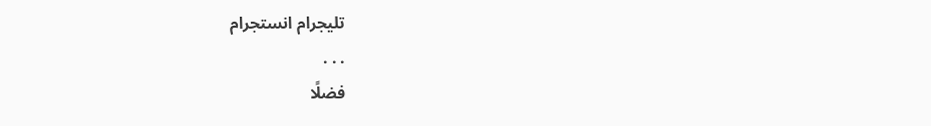تليجرام انستجرام
. . .
فضلًا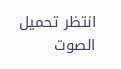انتظر تحميل الصوت